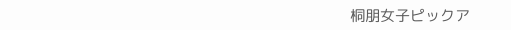桐朋女子ピックア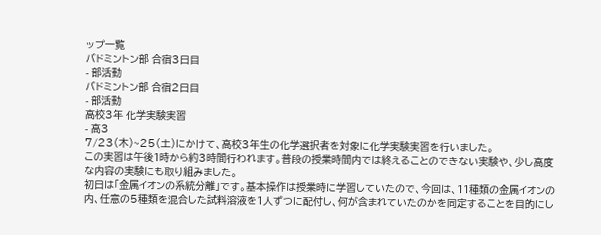ップ一覧
バドミントン部 合宿3日目
- 部活動
バドミントン部 合宿2日目
- 部活動
高校3年 化学実験実習
- 高3
7/23(木)~25(土)にかけて、高校3年生の化学選択者を対象に化学実験実習を行いました。
この実習は午後1時から約3時間行われます。普段の授業時間内では終えることのできない実験や、少し高度な内容の実験にも取り組みました。
初日は「金属イオンの系統分離」です。基本操作は授業時に学習していたので、今回は、11種類の金属イオンの内、任意の5種類を混合した試料溶液を1人ずつに配付し、何が含まれていたのかを同定することを目的にし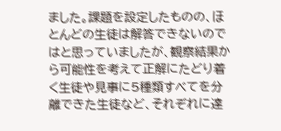ました。課題を設定したものの、ほとんどの生徒は解答できないのではと思っていましたが、観察結果から可能性を考えて正解にたどり着く生徒や見事に5種類すべてを分離できた生徒など、それぞれに達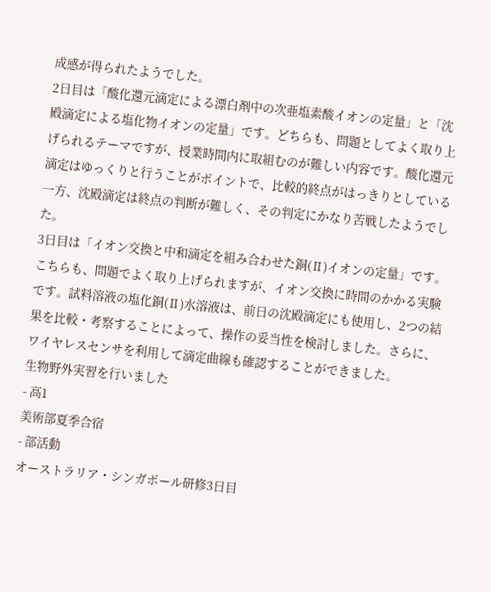成感が得られたようでした。
2日目は「酸化還元滴定による漂白剤中の次亜塩素酸イオンの定量」と「沈殿滴定による塩化物イオンの定量」です。どちらも、問題としてよく取り上げられるテーマですが、授業時間内に取組むのが難しい内容です。酸化還元滴定はゆっくりと行うことがポイントで、比較的終点がはっきりとしている一方、沈殿滴定は終点の判断が難しく、その判定にかなり苦戦したようでした。
3日目は「イオン交換と中和滴定を組み合わせた銅(Ⅱ)イオンの定量」です。こちらも、問題でよく取り上げられますが、イオン交換に時間のかかる実験です。試料溶液の塩化銅(Ⅱ)水溶液は、前日の沈殿滴定にも使用し、2つの結果を比較・考察することによって、操作の妥当性を検討しました。さらに、ワイヤレスセンサを利用して滴定曲線も確認することができました。
生物野外実習を行いました
- 高1
美術部夏季合宿
- 部活動
オーストラリア・シンガポール研修3日目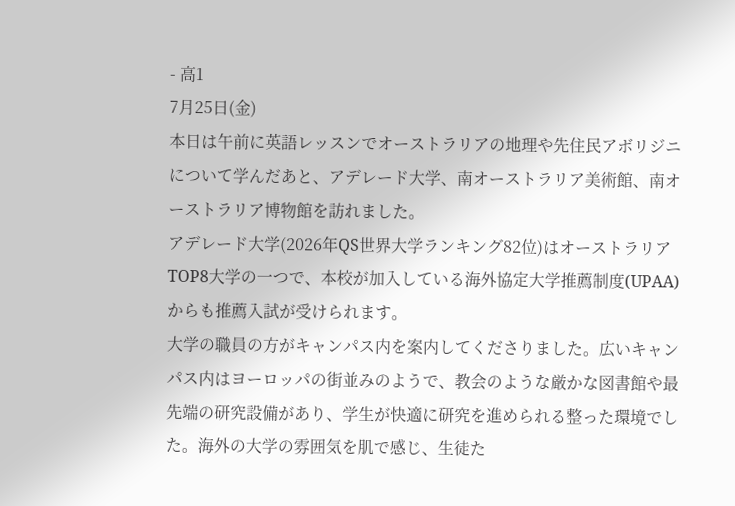- 高1
7月25日(金)
本日は午前に英語レッスンでオーストラリアの地理や先住民アボリジニについて学んだあと、アデレード大学、南オーストラリア美術館、南オーストラリア博物館を訪れました。
アデレード大学(2026年QS世界大学ランキング82位)はオーストラリアTOP8大学の一つで、本校が加入している海外協定大学推薦制度(UPAA)からも推薦入試が受けられます。
大学の職員の方がキャンパス内を案内してくださりました。広いキャンパス内はヨーロッパの街並みのようで、教会のような厳かな図書館や最先端の研究設備があり、学生が快適に研究を進められる整った環境でした。海外の大学の雰囲気を肌で感じ、生徒た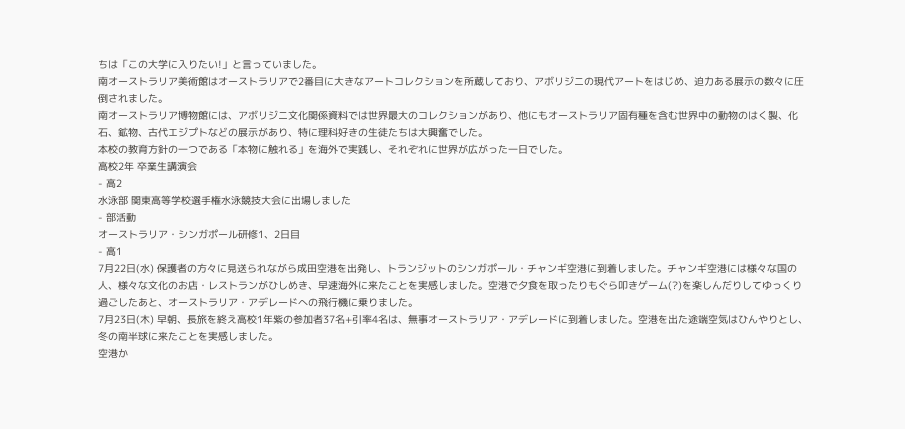ちは「この大学に入りたい!」と言っていました。
南オーストラリア美術館はオーストラリアで2番目に大きなアートコレクションを所蔵しており、アボリジニの現代アートをはじめ、迫力ある展示の数々に圧倒されました。
南オーストラリア博物館には、アボリジニ文化関係資料では世界最大のコレクションがあり、他にもオーストラリア固有種を含む世界中の動物のはく製、化石、鉱物、古代エジプトなどの展示があり、特に理科好きの生徒たちは大興奮でした。
本校の教育方針の一つである「本物に触れる」を海外で実践し、それぞれに世界が広がった一日でした。
高校2年 卒業生講演会
- 高2
水泳部 関東高等学校選手権水泳競技大会に出場しました
- 部活動
オーストラリア・シンガポール研修1、2日目
- 高1
7月22日(水) 保護者の方々に見送られながら成田空港を出発し、トランジットのシンガポール・チャンギ空港に到着しました。チャンギ空港には様々な国の人、様々な文化のお店・レストランがひしめき、早速海外に来たことを実感しました。空港で夕食を取ったりもぐら叩きゲーム(?)を楽しんだりしてゆっくり過ごしたあと、オーストラリア・アデレードへの飛行機に乗りました。
7月23日(木) 早朝、長旅を終え高校1年紫の参加者37名+引率4名は、無事オーストラリア・アデレードに到着しました。空港を出た途端空気はひんやりとし、冬の南半球に来たことを実感しました。
空港か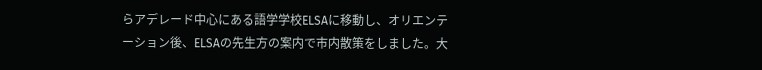らアデレード中心にある語学学校ELSAに移動し、オリエンテーション後、ELSAの先生方の案内で市内散策をしました。大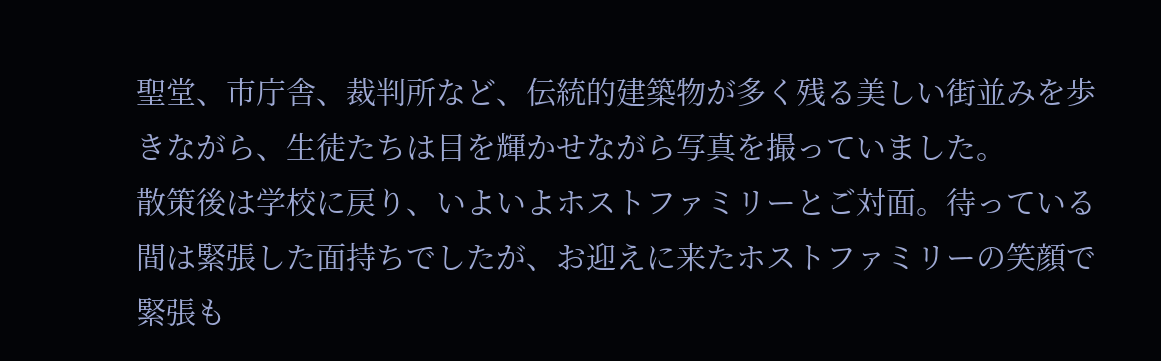聖堂、市庁舎、裁判所など、伝統的建築物が多く残る美しい街並みを歩きながら、生徒たちは目を輝かせながら写真を撮っていました。
散策後は学校に戻り、いよいよホストファミリーとご対面。待っている間は緊張した面持ちでしたが、お迎えに来たホストファミリーの笑顔で緊張も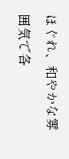ほぐれ、和やかな雰囲気で各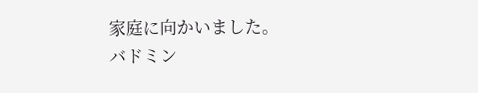家庭に向かいました。
バドミン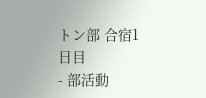トン部 合宿1日目
- 部活動